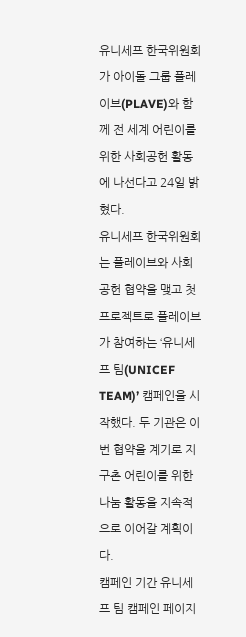유니세프 한국위원회가 아이돌 그룹 플레이브(PLAVE)와 함께 전 세계 어린이를 위한 사회공헌 활동에 나선다고 24일 밝혔다.
유니세프 한국위원회는 플레이브와 사회공헌 협약을 맺고 첫 프로젝트로 플레이브가 참여하는 ‘유니세프 팀(UNICEF TEAM)’ 캠페인을 시작했다. 두 기관은 이번 협약을 계기로 지구촌 어린이를 위한 나눔 활동을 지속적으로 이어갈 계획이다.
캠페인 기간 유니세프 팀 캠페인 페이지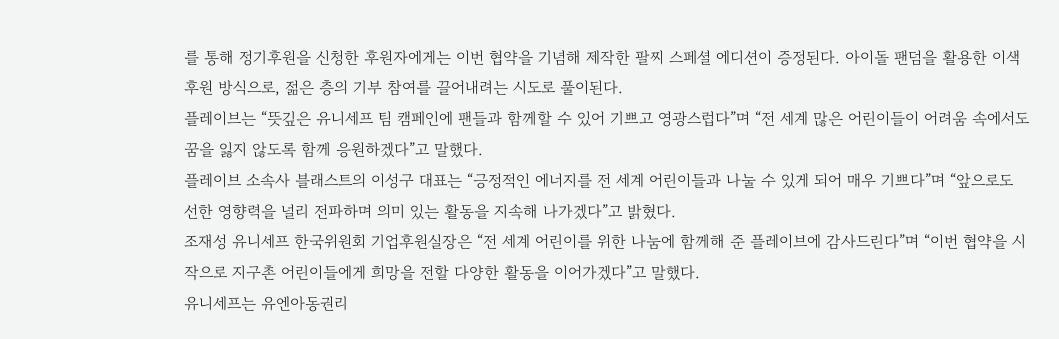를 통해 정기후원을 신청한 후원자에게는 이번 협약을 기념해 제작한 팔찌 스페셜 에디션이 증정된다. 아이돌 팬덤을 활용한 이색 후원 방식으로, 젊은 층의 기부 참여를 끌어내려는 시도로 풀이된다.
플레이브는 “뜻깊은 유니세프 팀 캠페인에 팬들과 함께할 수 있어 기쁘고 영광스럽다”며 “전 세계 많은 어린이들이 어려움 속에서도 꿈을 잃지 않도록 함께 응원하겠다”고 말했다.
플레이브 소속사 블래스트의 이성구 대표는 “긍정적인 에너지를 전 세계 어린이들과 나눌 수 있게 되어 매우 기쁘다”며 “앞으로도 선한 영향력을 널리 전파하며 의미 있는 활동을 지속해 나가겠다”고 밝혔다.
조재성 유니세프 한국위원회 기업후원실장은 “전 세계 어린이를 위한 나눔에 함께해 준 플레이브에 감사드린다”며 “이번 협약을 시작으로 지구촌 어린이들에게 희망을 전할 다양한 활동을 이어가겠다”고 말했다.
유니세프는 유엔아동권리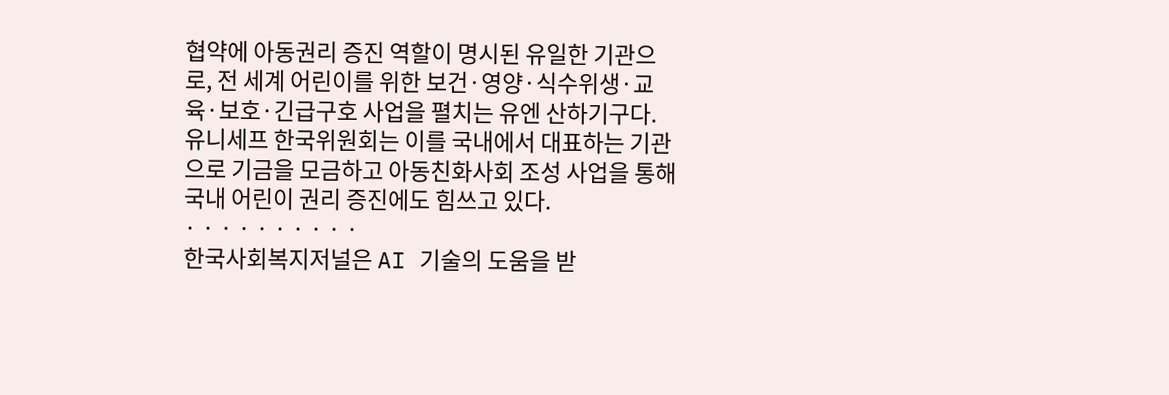협약에 아동권리 증진 역할이 명시된 유일한 기관으로, 전 세계 어린이를 위한 보건·영양·식수위생·교육·보호·긴급구호 사업을 펼치는 유엔 산하기구다. 유니세프 한국위원회는 이를 국내에서 대표하는 기관으로 기금을 모금하고 아동친화사회 조성 사업을 통해 국내 어린이 권리 증진에도 힘쓰고 있다.
· · · · · · · · · ·
한국사회복지저널은 AI 기술의 도움을 받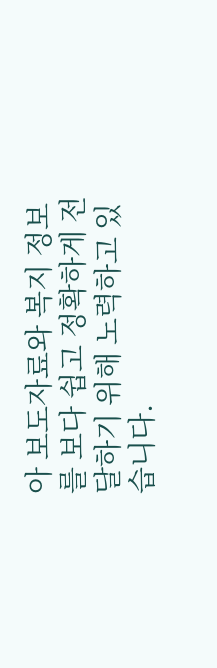아 보도자료와 복지 정보를 보다 쉽고 정확하게 전달하기 위해 노력하고 있습니다.